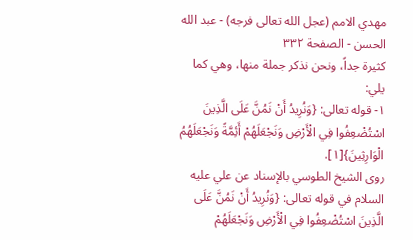مهدي الامم (عجل الله تعالى فرجه) - عبد الله الحسن - الصفحة ٣٣٢
كثيرة جداً، ونحن نذكر جملة منها، وهي كما يلي:
١- قوله تعالى: {وَنُرِيدُ أَنْ نَمُنَّ عَلَى الَّذِينَ اسْتُضْعِفُوا فِي الْأَرْضِ وَنَجْعَلَهُمْ أَئِمَّةً وَنَجْعَلَهُمُ الْوَارِثِينَ}[١].
روى الشيخ الطوسي بالإسناد عن علي عليه السلام في قوله تعالى: {وَنُرِيدُ أَنْ نَمُنَّ عَلَى الَّذِينَ اسْتُضْعِفُوا فِي الْأَرْضِ وَنَجْعَلَهُمْ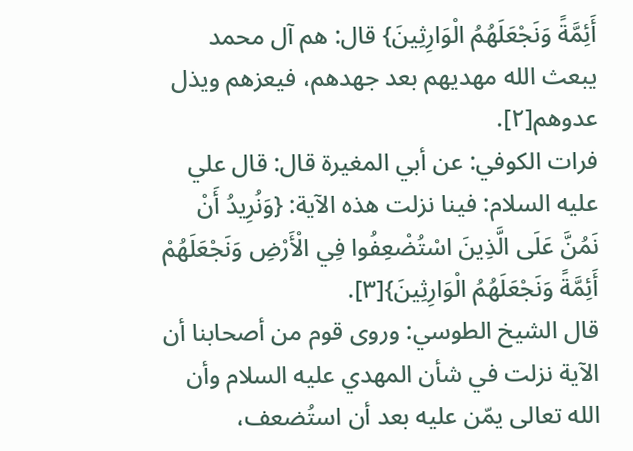أَئِمَّةً وَنَجْعَلَهُمُ الْوَارِثِينَ} قال: هم آل محمد يبعث الله مهديهم بعد جهدهم، فيعزهم ويذل عدوهم[٢].
فرات الكوفي: عن أبي المغيرة قال: قال علي عليه السلام: فينا نزلت هذه الآية: {وَنُرِيدُ أَنْ نَمُنَّ عَلَى الَّذِينَ اسْتُضْعِفُوا فِي الْأَرْضِ وَنَجْعَلَهُمْ أَئِمَّةً وَنَجْعَلَهُمُ الْوَارِثِينَ}[٣].
قال الشيخ الطوسي: وروى قوم من أصحابنا أن الآية نزلت في شأن المهدي عليه السلام وأن الله تعالى يمّن عليه بعد أن استُضعف،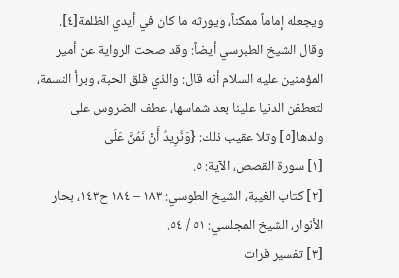ويجعله إماماً ممكناً، ويورثه ما كان في أيدي الظلمة[٤].
وقال الشيخ الطبرسي أيضاً: وقد صحت الرواية عن أمير المؤمنين عليه السلام أنه قال: والذي فلق الحبة، وبرأ النسمة، لتعطفن الدنيا علينا بعد شماسها، عطف الضروس على ولدها[٥] وتلا عقيب ذلك: {وَنُرِيدُ أَنْ نَمُنَّ عَلَى
[١] سورة القصص، الآية: ٥.
[٢] كتاب الغيبة، الشيخ الطوسي: ١٨٣ – ١٨٤ ح١٤٣، بحار الأنوار، الشيخ المجلسي: ٥١ / ٥٤.
[٣] تفسير فرات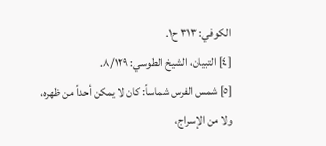الكوفي: ٣١٣ ح١.
[٤] التبيان، الشيخ الطوسي: ٨/١٢٩.
[٥] شمس الفرس شماساً: كان لا يمكن أحداً من ظهره، ولا من الإسراج،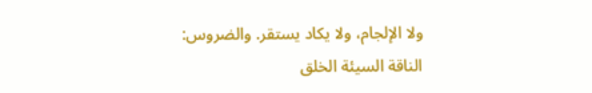ولا الإلجام، ولا يكاد يستقر. والضروس: الناقة السيئة الخلق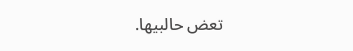تعض حالبيها.